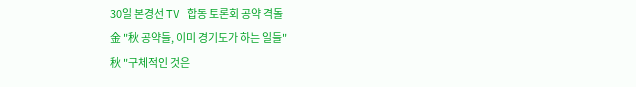30일 본경선 TV 합동 토론회 공약 격돌
金 "秋 공약들, 이미 경기도가 하는 일들"
秋 "구체적인 것은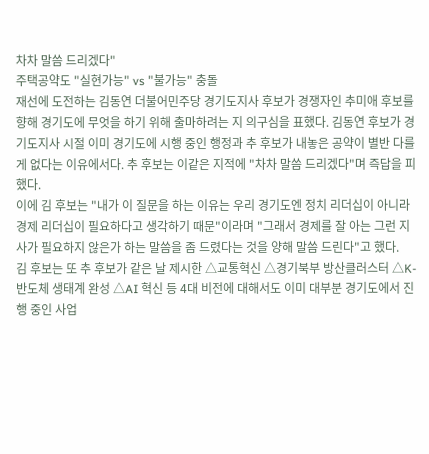차차 말씀 드리겠다"
주택공약도 "실현가능" vs "불가능" 충돌
재선에 도전하는 김동연 더불어민주당 경기도지사 후보가 경쟁자인 추미애 후보를 향해 경기도에 무엇을 하기 위해 출마하려는 지 의구심을 표했다. 김동연 후보가 경기도지사 시절 이미 경기도에 시행 중인 행정과 추 후보가 내놓은 공약이 별반 다를 게 없다는 이유에서다. 추 후보는 이같은 지적에 "차차 말씀 드리겠다"며 즉답을 피했다.
이에 김 후보는 "내가 이 질문을 하는 이유는 우리 경기도엔 정치 리더십이 아니라 경제 리더십이 필요하다고 생각하기 때문"이라며 "그래서 경제를 잘 아는 그런 지사가 필요하지 않은가 하는 말씀을 좀 드렸다는 것을 양해 말씀 드린다"고 했다.
김 후보는 또 추 후보가 같은 날 제시한 △교통혁신 △경기북부 방산클러스터 △K-반도체 생태계 완성 △AI 혁신 등 4대 비전에 대해서도 이미 대부분 경기도에서 진행 중인 사업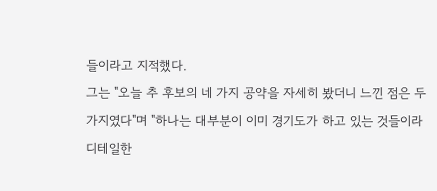들이라고 지적했다.
그는 "오늘 추 후보의 네 가지 공약을 자세히 봤더니 느낀 점은 두 가지였다"며 "하나는 대부분이 이미 경기도가 하고 있는 것들이라 디테일한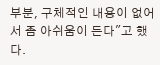부분, 구체적인 내용이 없어서 좀 아쉬움이 든다"고 했다.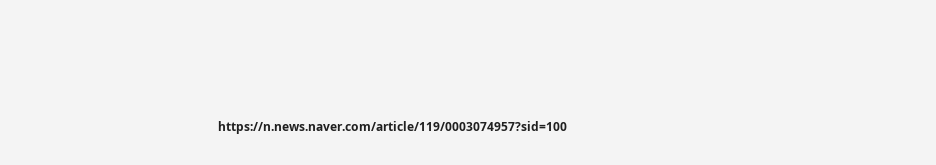https://n.news.naver.com/article/119/0003074957?sid=100